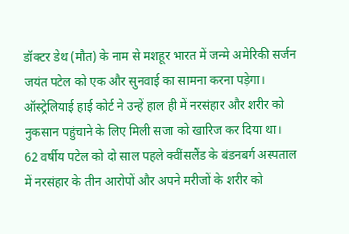डॉक्टर डेथ (मौत) के नाम से मशहूर भारत में जन्मे अमेरिकी सर्जन जयंत पटेल को एक और सुनवाई का सामना करना पड़ेगा। ऑस्ट्रेलियाई हाई कोर्ट ने उन्हें हाल ही में नरसंहार और शरीर को नुकसान पहुंचाने के लिए मिली सजा को खारिज कर दिया था।
62 वर्षीय पटेल को दो साल पहले क्वींसलैंड के बंडनबर्ग अस्पताल में नरसंहार के तीन आरोपों और अपने मरीजों के शरीर को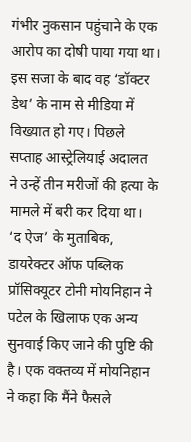गंभीर नुकसान पहुंचाने के एक आरोप का दोषी पाया गया था। इस सजा के बाद वह ‘डॉक्टर डेथ’ के नाम से मीडिया में विख्यात हो गए। पिछले सप्ताह आस्ट्रेलियाई अदालत ने उन्हें तीन मरीजों की हत्या के मामले में बरी कर दिया था।
‘द ऐज’ के मुताबिक, डायरेक्टर ऑफ पब्लिक प्रॉसिक्यूटर टोनी मोयनिहान ने पटेल के खिलाफ एक अन्य सुनवाई किए जाने की पुष्टि की है। एक वक्तव्य में मोयनिहान ने कहा कि मैंने फैसले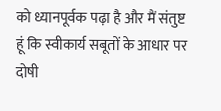को ध्यानपूर्वक पढ़ा है और मैं संतुष्ट हूं कि स्वीकार्य सबूतों के आधार पर दोषी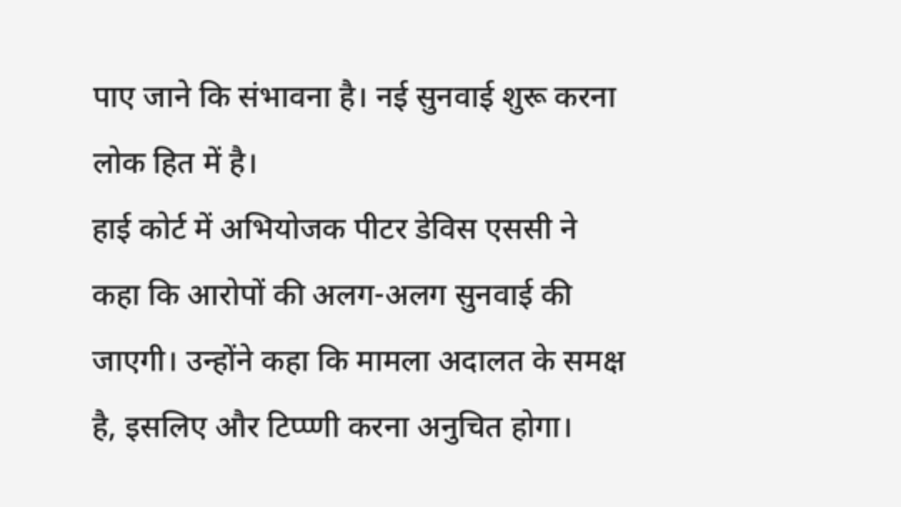पाए जाने कि संभावना है। नई सुनवाई शुरू करना लोक हित में है।
हाई कोर्ट में अभियोजक पीटर डेविस एससी ने कहा कि आरोपों की अलग-अलग सुनवाई की जाएगी। उन्होंने कहा कि मामला अदालत के समक्ष है, इसलिए और टिप्प्णी करना अनुचित होगा।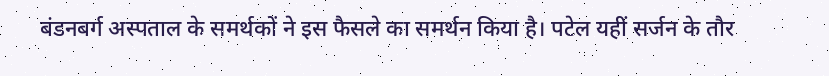बंडनबर्ग अस्पताल के समर्थकों ने इस फैसले का समर्थन किया है। पटेल यहीं सर्जन के तौर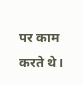पर काम करते थे।